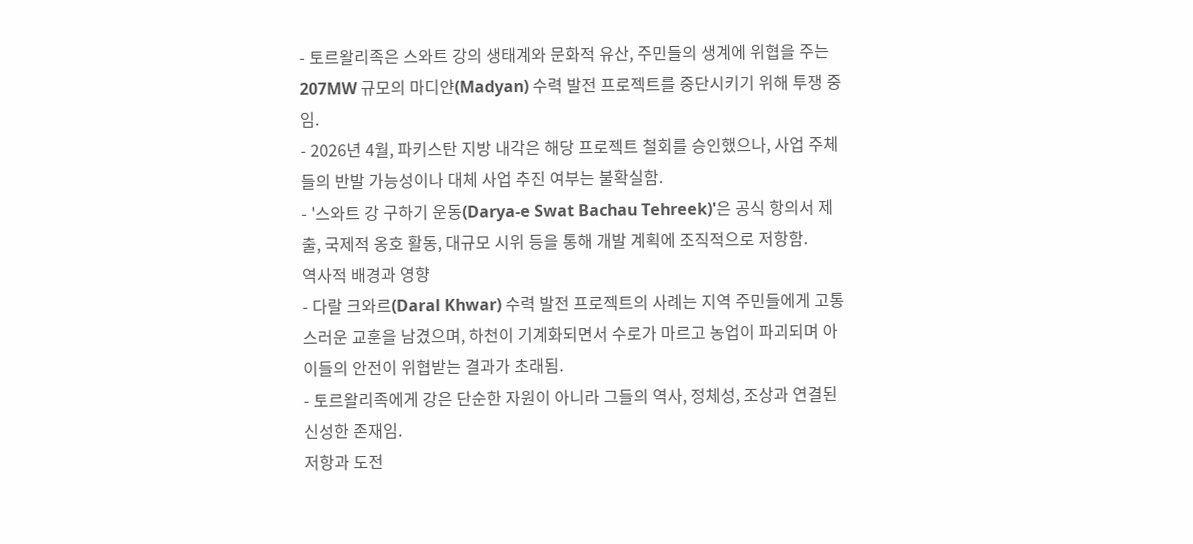- 토르왈리족은 스와트 강의 생태계와 문화적 유산, 주민들의 생계에 위협을 주는 207MW 규모의 마디얀(Madyan) 수력 발전 프로젝트를 중단시키기 위해 투쟁 중임.
- 2026년 4월, 파키스탄 지방 내각은 해당 프로젝트 철회를 승인했으나, 사업 주체들의 반발 가능성이나 대체 사업 추진 여부는 불확실함.
- '스와트 강 구하기 운동(Darya-e Swat Bachau Tehreek)'은 공식 항의서 제출, 국제적 옹호 활동, 대규모 시위 등을 통해 개발 계획에 조직적으로 저항함.
역사적 배경과 영향
- 다랄 크와르(Daral Khwar) 수력 발전 프로젝트의 사례는 지역 주민들에게 고통스러운 교훈을 남겼으며, 하천이 기계화되면서 수로가 마르고 농업이 파괴되며 아이들의 안전이 위협받는 결과가 초래됨.
- 토르왈리족에게 강은 단순한 자원이 아니라 그들의 역사, 정체성, 조상과 연결된 신성한 존재임.
저항과 도전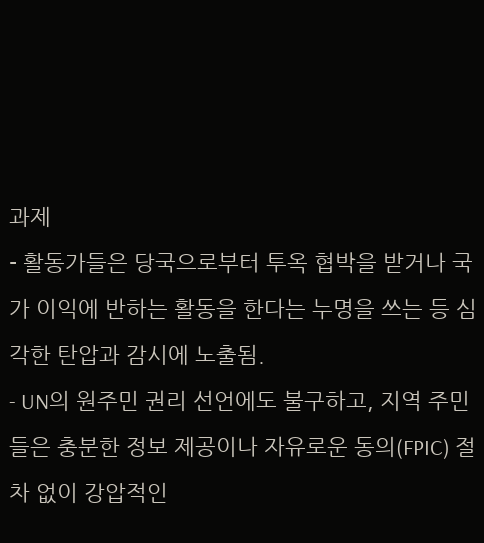과제
- 활동가들은 당국으로부터 투옥 협박을 받거나 국가 이익에 반하는 활동을 한다는 누명을 쓰는 등 심각한 탄압과 감시에 노출됨.
- UN의 원주민 권리 선언에도 불구하고, 지역 주민들은 충분한 정보 제공이나 자유로운 동의(FPIC) 절차 없이 강압적인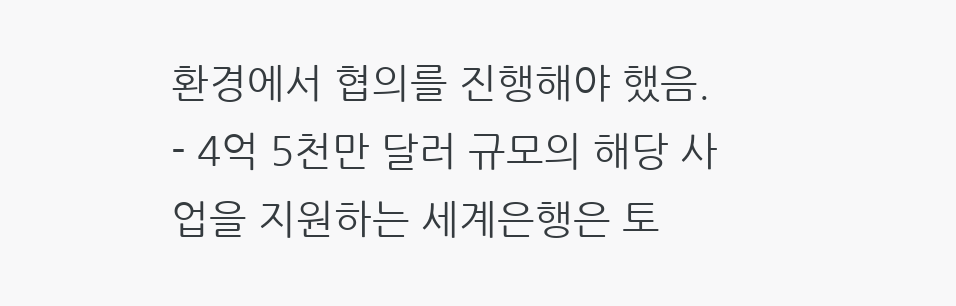환경에서 협의를 진행해야 했음.
- 4억 5천만 달러 규모의 해당 사업을 지원하는 세계은행은 토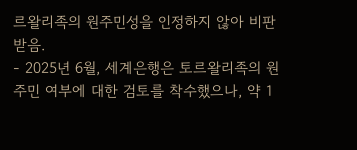르왈리족의 원주민성을 인정하지 않아 비판받음.
- 2025년 6월, 세계은행은 토르왈리족의 원주민 여부에 대한 검토를 착수했으나, 약 1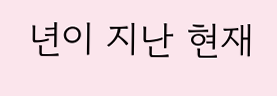년이 지난 현재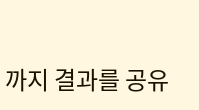까지 결과를 공유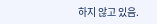하지 않고 있음.